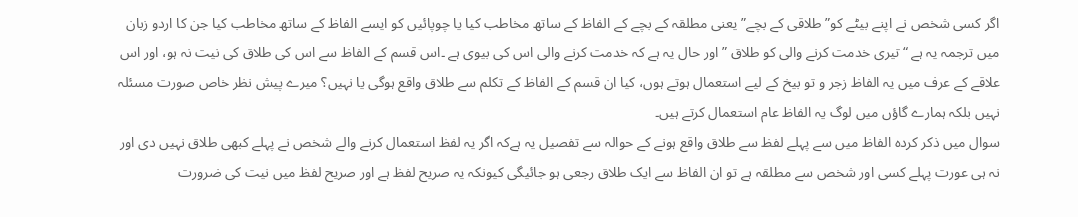اگر کسی شخص نے اپنے بیٹے کو” طلاقی کے بچے” یعنی مطلقہ کے بچے کے الفاظ کے ساتھ مخاطب کیا یا چوپائیں کو ایسے الفاظ کے ساتھ مخاطب کیا جن کا اردو زبان میں ترجمہ یہ ہے “تیری خدمت کرنے والی کو طلاق ” اور حال یہ ہے کہ خدمت کرنے والی اس کی بیوی ہے ۔اس قسم کے الفاظ سے اس کی طلاق کی نیت نہ ہو، اور اس علاقے کے عرف میں یہ الفاظ زجر و تو بیخ کے لیے استعمال ہوتے ہوں، کیا ان قسم کے الفاظ کے تکلم سے طلاق واقع ہوگی یا نہیں؟ میرے پیش نظر خاص صورت مسئلہ نہیں بلکہ ہمارے گاؤں میں لوگ یہ الفاظ عام استعمال کرتے ہیں۔
سوال میں ذکر کردہ الفاظ میں سے پہلے لفظ سے طلاق واقع ہونے کے حوالہ سے تفصیل یہ ہےکہ اگر یہ لفظ استعمال کرنے والے شخص نے پہلے کبھی طلاق نہیں دی اور نہ ہی عورت پہلے کسی اور شخص سے مطلقہ ہے تو ان الفاظ سے ایک طلاق رجعی ہو جائیگی کیونکہ یہ صریح لفظ ہے اور صریح لفظ میں نیت کی ضرورت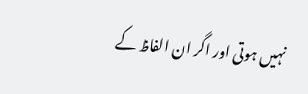نہیں ہوتی اور اگر ان الفاظ کے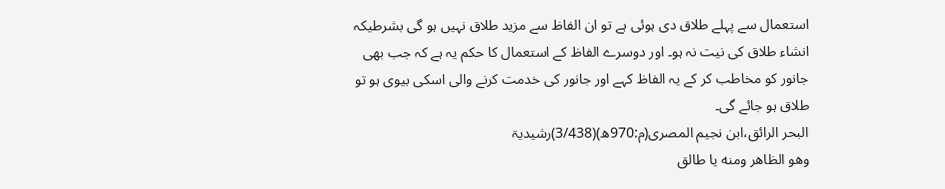استعمال سے پہلے طلاق دی ہوئی ہے تو ان الفاظ سے مزید طلاق نہیں ہو گی بشرطیکہ انشاء طلاق کی نیت نہ ہو۔ اور دوسرے الفاظ کے استعمال کا حکم یہ ہے کہ جب بھی جانور کو مخاطب کر کے یہ الفاظ کہے اور جانور کی خدمت کرنے والی اسکی بیوی ہو تو طلاق ہو جائے گی۔
البحر الرائق،ابن نجیم المصری(م:970ھ)(3/438)رشیدیۃ
وهو الظاهر ومنه يا طالق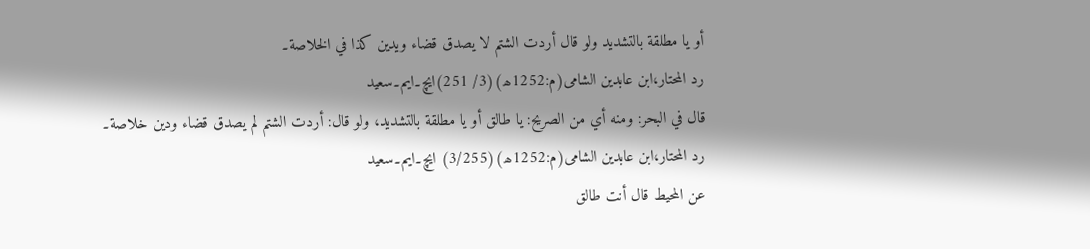أو يا مطلقة بالتشديد ولو قال أردت الشتم لا يصدق قضاء ويدين كذا في الخلاصة۔
رد المحتار،ابن عابدین الشامی(م:1252ھ)(3/ 251)ایچ۔ایم۔سعید
قال في البحر: ومنه أي من الصريح: يا طالق أو يا مطلقة بالتشديد، ولو قال: أردت الشتم لم يصدق قضاء ودين خلاصة۔
رد المحتار،ابن عابدین الشامی(م:1252ھ)(3/255) ایچ۔ایم۔سعید
عن المحیط قال أنت طالق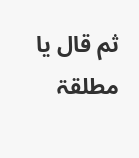ثم قال یا مطلقۃ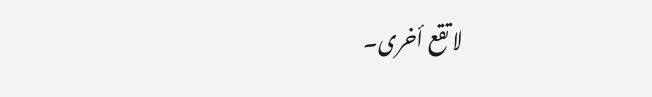لا تقع أخری۔